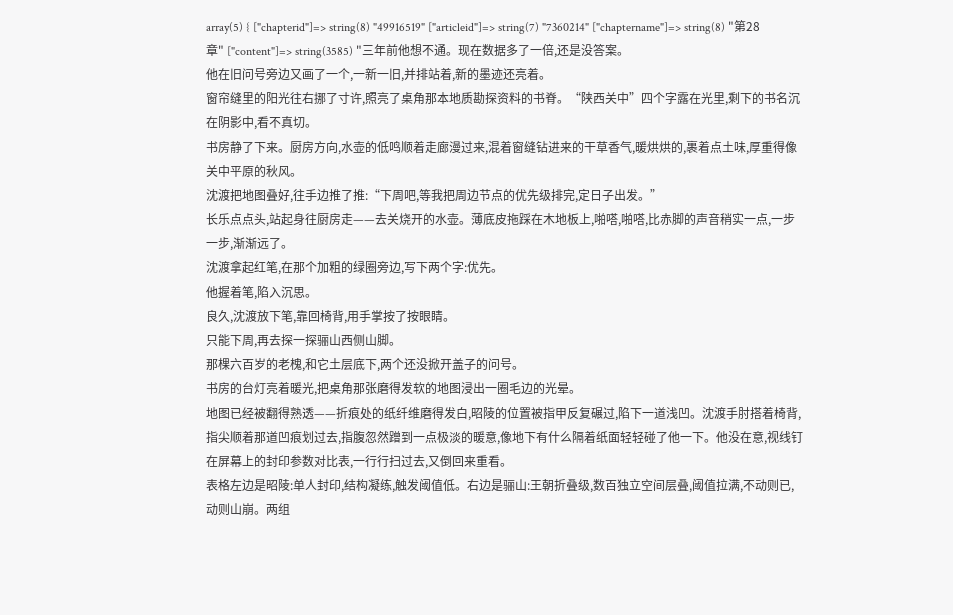array(5) { ["chapterid"]=> string(8) "49916519" ["articleid"]=> string(7) "7360214" ["chaptername"]=> string(8) "第28章" ["content"]=> string(3585) "三年前他想不通。现在数据多了一倍,还是没答案。
他在旧问号旁边又画了一个,一新一旧,并排站着,新的墨迹还亮着。
窗帘缝里的阳光往右挪了寸许,照亮了桌角那本地质勘探资料的书脊。“陕西关中”四个字露在光里,剩下的书名沉在阴影中,看不真切。
书房静了下来。厨房方向,水壶的低鸣顺着走廊漫过来,混着窗缝钻进来的干草香气,暖烘烘的,裹着点土味,厚重得像关中平原的秋风。
沈渡把地图叠好,往手边推了推:“下周吧,等我把周边节点的优先级排完,定日子出发。”
长乐点点头,站起身往厨房走——去关烧开的水壶。薄底皮拖踩在木地板上,啪嗒,啪嗒,比赤脚的声音稍实一点,一步一步,渐渐远了。
沈渡拿起红笔,在那个加粗的绿圈旁边,写下两个字:优先。
他握着笔,陷入沉思。
良久,沈渡放下笔,靠回椅背,用手掌按了按眼睛。
只能下周,再去探一探骊山西侧山脚。
那棵六百岁的老槐,和它土层底下,两个还没掀开盖子的问号。
书房的台灯亮着暖光,把桌角那张磨得发软的地图浸出一圈毛边的光晕。
地图已经被翻得熟透——折痕处的纸纤维磨得发白,昭陵的位置被指甲反复碾过,陷下一道浅凹。沈渡手肘搭着椅背,指尖顺着那道凹痕划过去,指腹忽然蹭到一点极淡的暖意,像地下有什么隔着纸面轻轻碰了他一下。他没在意,视线钉在屏幕上的封印参数对比表,一行行扫过去,又倒回来重看。
表格左边是昭陵:单人封印,结构凝练,触发阈值低。右边是骊山:王朝折叠级,数百独立空间层叠,阈值拉满,不动则已,动则山崩。两组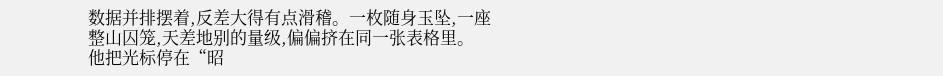数据并排摆着,反差大得有点滑稽。一枚随身玉坠,一座整山囚笼,天差地别的量级,偏偏挤在同一张表格里。
他把光标停在“昭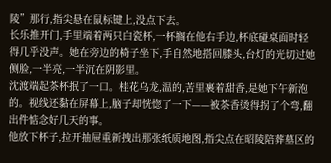陵”那行,指尖悬在鼠标键上,没点下去。
长乐推开门,手里端着两只白瓷杯,一杯搁在他右手边,杯底碰桌面时轻得几乎没声。她在旁边的椅子坐下,手自然地搭回膝头,台灯的光切过她侧脸,一半亮,一半沉在阴影里。
沈渡端起茶杯抿了一口。桂花乌龙,温的,苦里裹着甜香,是她下午新泡的。视线还黏在屏幕上,脑子却恍惚了一下——被茶香烫得拐了个弯,翻出件惦念好几天的事。
他放下杯子,拉开抽屉重新拽出那张纸质地图,指尖点在昭陵陪葬墓区的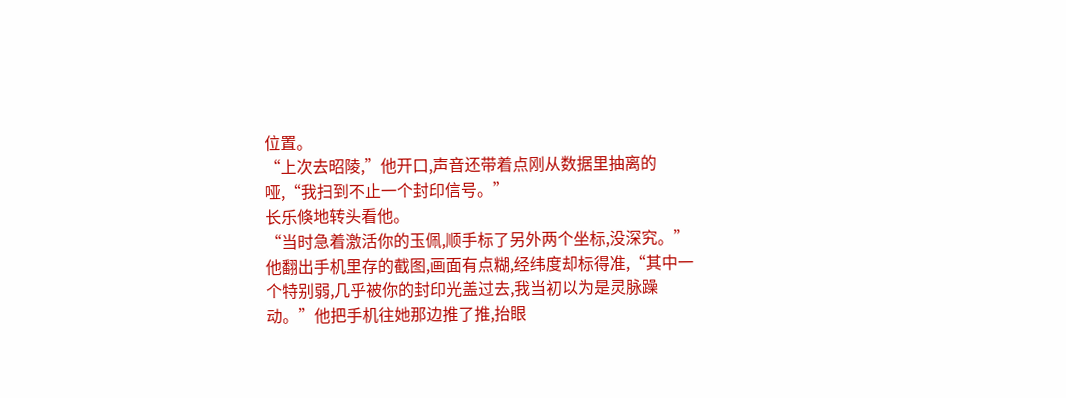位置。
“上次去昭陵,”他开口,声音还带着点刚从数据里抽离的哑,“我扫到不止一个封印信号。”
长乐倏地转头看他。
“当时急着激活你的玉佩,顺手标了另外两个坐标,没深究。”他翻出手机里存的截图,画面有点糊,经纬度却标得准,“其中一个特别弱,几乎被你的封印光盖过去,我当初以为是灵脉躁动。”他把手机往她那边推了推,抬眼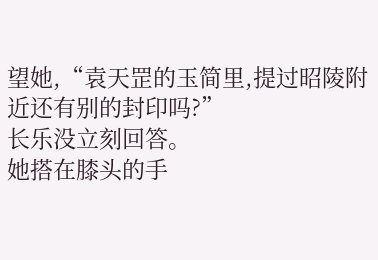望她,“袁天罡的玉简里,提过昭陵附近还有别的封印吗?”
长乐没立刻回答。
她搭在膝头的手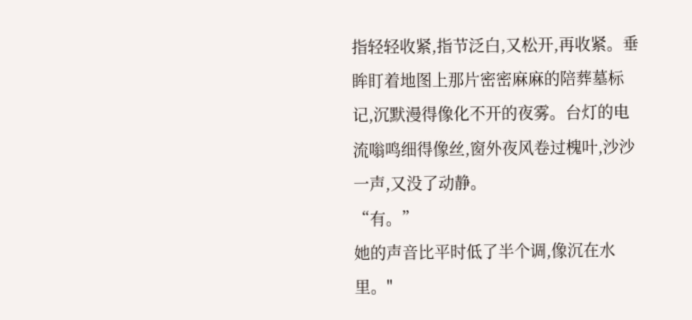指轻轻收紧,指节泛白,又松开,再收紧。垂眸盯着地图上那片密密麻麻的陪葬墓标记,沉默漫得像化不开的夜雾。台灯的电流嗡鸣细得像丝,窗外夜风卷过槐叶,沙沙一声,又没了动静。
“有。”
她的声音比平时低了半个调,像沉在水里。"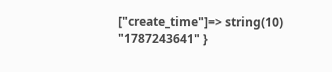["create_time"]=> string(10) "1787243641" }